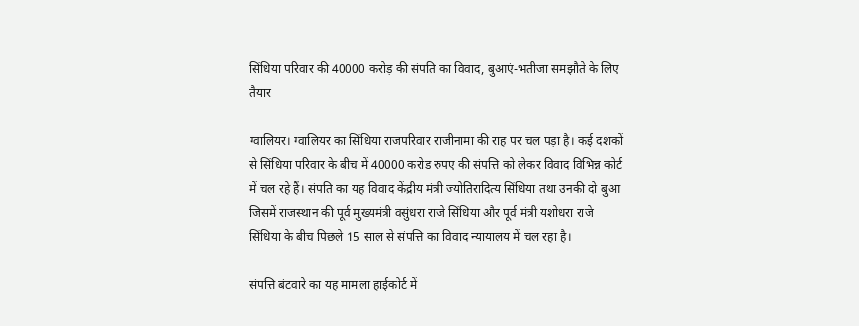सिंधिया परिवार की 40000 करोड़ की संपति का विवाद, बुआएं-भतीजा समझौते के लिए तैयार

ग्वालियर। ग्वालियर का सिंधिया राजपरिवार राजीनामा की राह पर चल पड़ा है। कई दशकों से सिंधिया परिवार के बीच में 40000 करोड रुपए की संपत्ति को लेकर विवाद विभिन्न कोर्ट में चल रहे हैं। संपति का यह विवाद केंद्रीय मंत्री ज्योतिरादित्य सिंधिया तथा उनकी दो बुआ जिसमें राजस्थान की पूर्व मुख्यमंत्री वसुंधरा राजे सिंधिया और पूर्व मंत्री यशोधरा राजे सिंधिया के बीच पिछले 15 साल से संपत्ति का विवाद न्यायालय में चल रहा है।

संपत्ति बंटवारे का यह मामला हाईकोर्ट में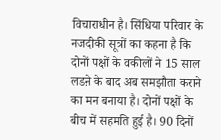विचाराधीन है। सिंधिया परिवार के नजदीकी सूत्रों का कहना है कि दोनों पक्षों के वकीलों ने 15 साल लडऩे के बाद अब समझौता कराने का मन बनाया है। दोनों पक्षों के बीच में सहमति हुई है। 90 दिनों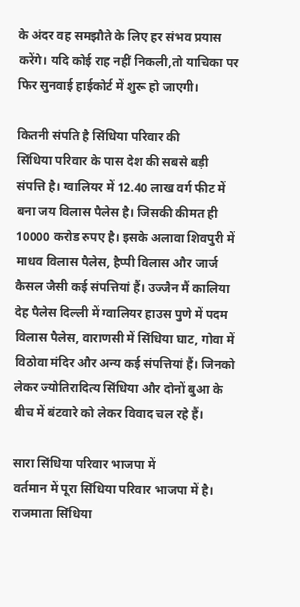के अंदर वह समझौते के लिए हर संभव प्रयास करेंगे। यदि कोई राह नहीं निकली,तो याचिका पर फिर सुनवाई हाईकोर्ट में शुरू हो जाएगी।

कितनी संपति है सिंधिया परिवार की
सिंधिया परिवार के पास देश की सबसे बड़ी संपत्ति है। ग्वालियर में 12.40 लाख वर्ग फीट में बना जय विलास पैलेस है। जिसकी कीमत ही 10000 करोड रुपए है। इसके अलावा शिवपुरी में माधव विलास पैलेस, हैप्पी विलास और जार्ज कैसल जैसी कई संपत्तियां हैं। उज्जैन मैं कालिया देह पैलेस दिल्ली में ग्वालियर हाउस पुणे में पदम विलास पैलेस, वाराणसी में सिंधिया घाट, गोवा में विठोवा मंदिर और अन्य कई संपत्तियां हैं। जिनको लेकर ज्योतिरादित्य सिंधिया और दोनों बुआ के बीच में बंटवारे को लेकर विवाद चल रहे हैं।

सारा सिंधिया परिवार भाजपा में
वर्तमान में पूरा सिंधिया परिवार भाजपा में है। राजमाता सिंधिया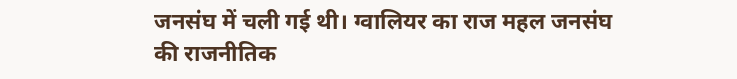जनसंघ में चली गई थी। ग्वालियर का राज महल जनसंघ की राजनीतिक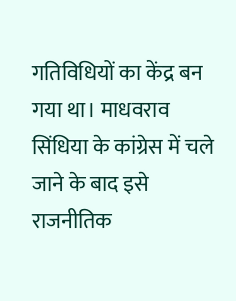गतिविधियों का केंद्र बन गया था। माधवराव सिंधिया के कांग्रेस में चले जाने के बाद इसे राजनीतिक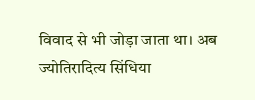विवाद से भी जोड़ा जाता था। अब ज्योतिरादित्य सिंधिया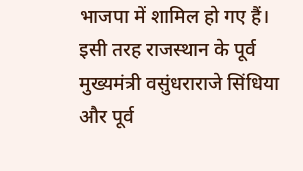भाजपा में शामिल हो गए हैं। इसी तरह राजस्थान के पूर्व मुख्यमंत्री वसुंधराराजे सिंधिया और पूर्व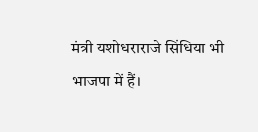मंत्री यशोधराराजे सिंधिया भी भाजपा में हैं।